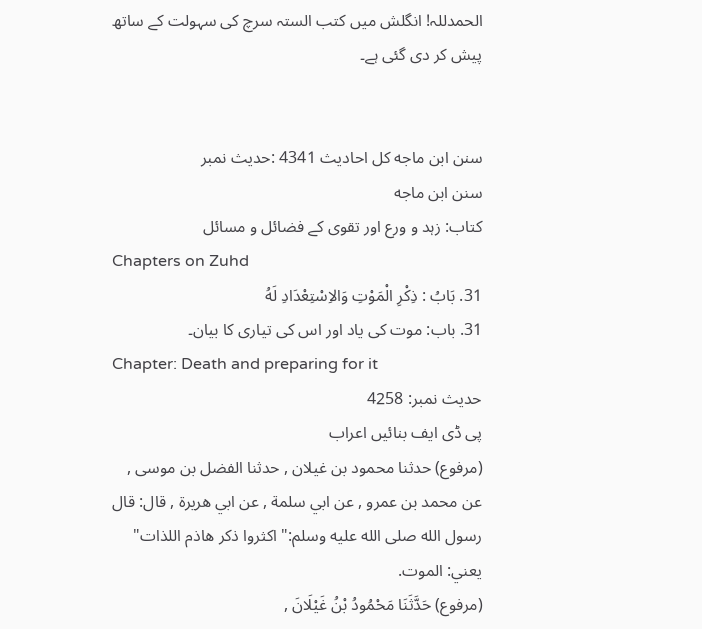الحمدللہ! انگلش میں کتب الستہ سرچ کی سہولت کے ساتھ پیش کر دی گئی ہے۔


سنن ابن ماجه کل احادیث 4341 :حدیث نمبر
سنن ابن ماجه
کتاب: زہد و ورع اور تقوی کے فضائل و مسائل
Chapters on Zuhd
31. بَابُ : ذِكْرِ الْمَوْتِ وَالاِسْتِعْدَادِ لَهُ
31. باب: موت کی یاد اور اس کی تیاری کا بیان۔
Chapter: Death and preparing for it
حدیث نمبر: 4258
پی ڈی ایف بنائیں اعراب
(مرفوع) حدثنا محمود بن غيلان , حدثنا الفضل بن موسى , عن محمد بن عمرو , عن ابي سلمة , عن ابي هريرة , قال: قال رسول الله صلى الله عليه وسلم:" اكثروا ذكر هاذم اللذات" يعني: الموت.
(مرفوع) حَدَّثَنَا مَحْمُودُ بْنُ غَيْلَانَ ,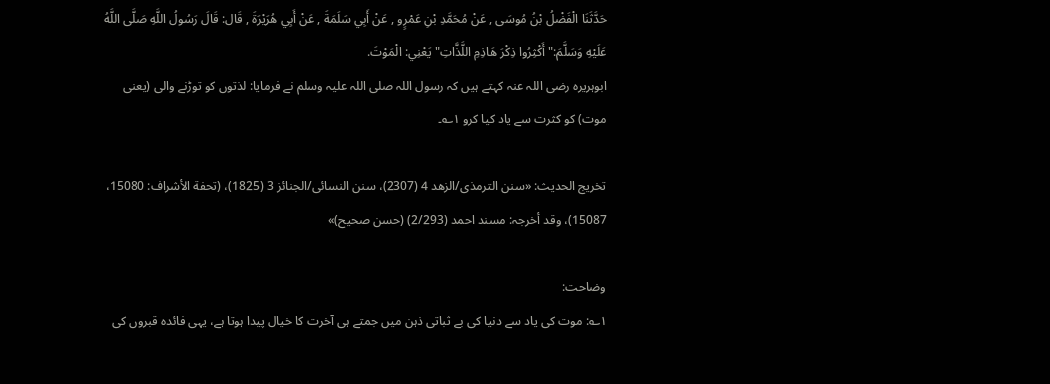حَدَّثَنَا الْفَضْلُ بْنُ مُوسَى , عَنْ مُحَمَّدِ بْنِ عَمْرٍو , عَنْ أَبِي سَلَمَةَ , عَنْ أَبِي هُرَيْرَةَ , قَال: قَالَ رَسُولُ اللَّهِ صَلَّى اللَّهُ عَلَيْهِ وَسَلَّمَ:" أَكْثِرُوا ذِكْرَ هَاذِمِ اللَّذَّاتِ" يَعْنِي: الْمَوْتَ.
ابوہریرہ رضی اللہ عنہ کہتے ہیں کہ رسول اللہ صلی اللہ علیہ وسلم نے فرمایا: لذتوں کو توڑنے والی (یعنی موت) کو کثرت سے یاد کیا کرو ۱؎۔

تخریج الحدیث: «سنن الترمذی/الزھد 4 (2307)، سنن النسائی/الجنائز 3 (1825)، (تحفة الأشراف: 15080، 15087)، وقد أخرجہ: مسند احمد (2/293) (حسن صحیح)»

وضاحت:
۱؎: موت کی یاد سے دنیا کی بے ثباتی ذہن میں جمتے ہی آخرت کا خیال پیدا ہوتا ہے، یہی فائدہ قبروں کی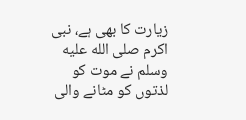زیارت کا بھی ہے، نبی اکرم صلى الله عليه وسلم نے موت کو لذتوں کو مٹانے والی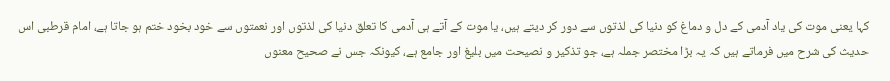کہا یعنی موت کی یاد آدمی کے دل و دماغ کو دنیا کی لذتوں سے دور کر دیتے ہیں، یا موت کے آتے ہی آدمی کا تعلق دنیا کی لذتوں اور نعمتوں سے خود بخود ختم ہو جاتا ہے، امام قرطبی اس حدیث کی شرح میں فرماتے ہیں کہ یہ بڑا مختصر جملہ ہے، جو تذکیر و نصیحت میں بلیغ اور جامع ہے، کیونکہ جس نے صحیح معنوں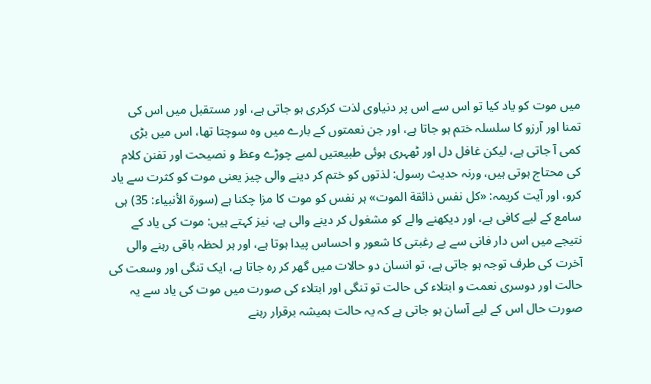میں موت کو یاد کیا تو اس سے اس پر دنیاوی لذت کرکری ہو جاتی ہے، اور مستقبل میں اس کی تمنا اور آرزو کا سلسلہ ختم ہو جاتا ہے، اور جن نعمتوں کے بارے میں وہ سوچتا تھا، اس میں بڑی کمی آ جاتی ہے، لیکن غافل دل اور ٹھہری ہوئی طبیعتیں لمبے چوڑے وعظ و نصیحت اور تفنن کلام کی محتاج ہوتی ہیں، ورنہ حدیث رسول: لذتوں کو ختم کر دینے والی چیز یعنی موت کو کثرت سے یاد کرو، اور آیت کریمہ: «كل نفس ذائقة الموت» ہر نفس کو موت کا مزا چکنا ہے (سورة الأنبياء: 35) ہی سامع کے لیے کافی ہے، اور دیکھنے والے کو مشغول کر دینے والی ہے، نیز کہتے ہیں: موت کی یاد کے نتیجے میں اس دار فانی سے بے رغبتی کا شعور و احساس پیدا ہوتا ہے، اور ہر لحظہ باقی رہنے والی آخرت کی طرف توجہ ہو جاتی ہے، تو انسان دو حالات میں گھر کر رہ جاتا ہے، ایک تنگی اور وسعت کی حالت اور دوسری نعمت و ابتلاء کی حالت تو تنگی اور ابتلاء کی صورت میں موت کی یاد سے یہ صورت حال اس کے لیے آسان ہو جاتی ہے کہ یہ حالت ہمیشہ برقرار رہنے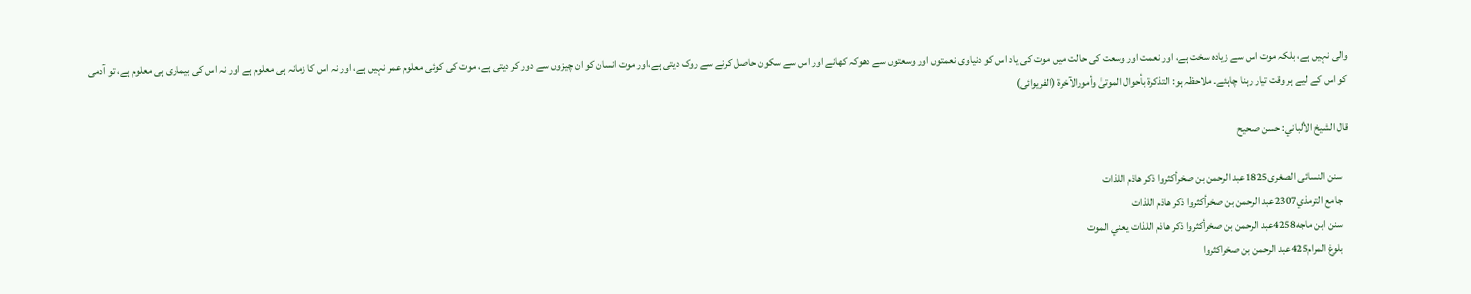والی نہیں ہے، بلکہ موت اس سے زیادہ سخت ہے، اور نعمت اور وسعت کی حالت میں موت کی یاد اس کو دنیاوی نعمتوں اور وسعتوں سے دھوکہ کھانے اور اس سے سکون حاصل کرنے سے روک دیتی ہے،اور موت انسان کو ان چیزوں سے دور کر دیتی ہے، موت کی کوئی معلوم عمر نہیں ہے، اور نہ اس کا زمانہ ہی معلوم ہے اور نہ اس کی بیماری ہی معلوم ہے، تو آدمی کو اس کے لیے ہر وقت تیار رہنا چاہئے۔ ملاحظہ ہو: التذکرۃ بأحوال الموتیٰ وأمورالآخرۃ (الفریوائی)

قال الشيخ الألباني: حسن صحيح

   سنن النسائى الصغرى1825عبد الرحمن بن صخرأكثروا ذكر هاذم اللذات
   جامع الترمذي2307عبد الرحمن بن صخرأكثروا ذكر هاذم اللذات
   سنن ابن ماجه4258عبد الرحمن بن صخرأكثروا ذكر هاذم اللذات يعني الموت
   بلوغ المرام425عبد الرحمن بن صخراكثروا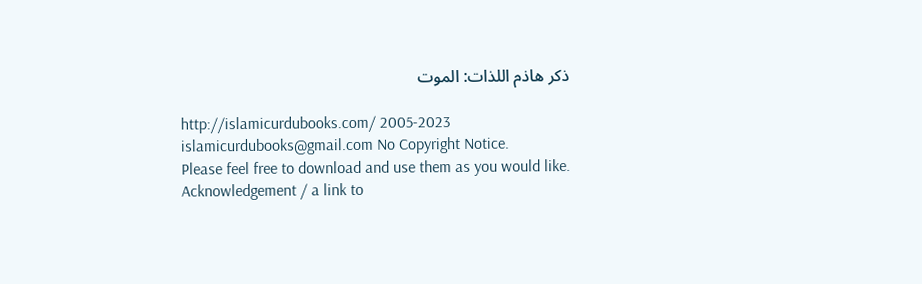ذكر هاذم اللذات: الموت

http://islamicurdubooks.com/ 2005-2023 islamicurdubooks@gmail.com No Copyright Notice.
Please feel free to download and use them as you would like.
Acknowledgement / a link to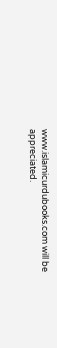www.islamicurdubooks.com will be appreciated.